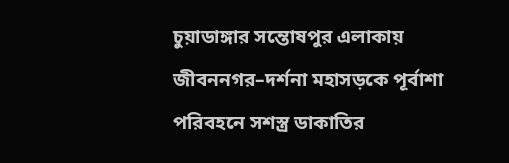চুয়াডাঙ্গার সন্তোষপুর এলাকায় জীবননগর–দর্শনা মহাসড়কে পূর্বাশা পরিবহনে সশস্ত্র ডাকাতির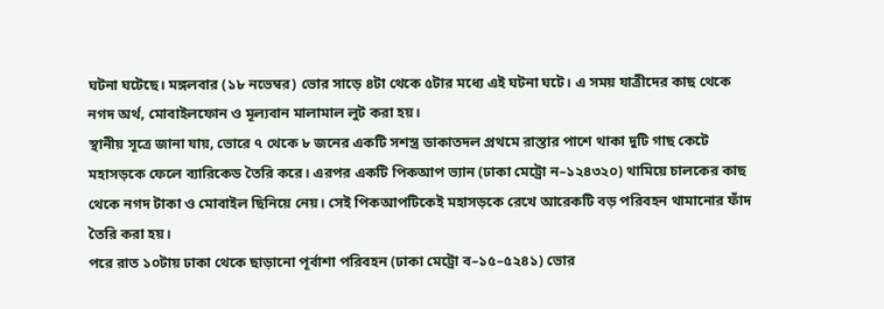ঘটনা ঘটেছে। মঙ্গলবার (১৮ নভেম্বর) ভোর সাড়ে ৪টা থেকে ৫টার মধ্যে এই ঘটনা ঘটে। এ সময় যাত্রীদের কাছ থেকে নগদ অর্থ, মোবাইলফোন ও মূল্যবান মালামাল লুট করা হয়।
স্থানীয় সূত্রে জানা যায়, ভোরে ৭ থেকে ৮ জনের একটি সশস্ত্র ডাকাতদল প্রথমে রাস্তার পাশে থাকা দুটি গাছ কেটে মহাসড়কে ফেলে ব্যারিকেড তৈরি করে। এরপর একটি পিকআপ ভ্যান (ঢাকা মেট্রো ন–১২৪৩২০) থামিয়ে চালকের কাছ থেকে নগদ টাকা ও মোবাইল ছিনিয়ে নেয়। সেই পিকআপটিকেই মহাসড়কে রেখে আরেকটি বড় পরিবহন থামানোর ফাঁদ তৈরি করা হয়।
পরে রাত ১০টায় ঢাকা থেকে ছাড়ানো পূর্বাশা পরিবহন (ঢাকা মেট্রো ব–১৫–৫২৪১) ভোর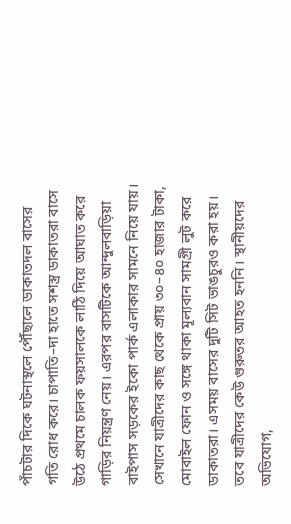পাঁচটার দিকে ঘটনাস্থলে পৌঁছালে ডাকাতদল বাসের গতি রোধ করে। চাপাতি–দা হাতে সশস্ত্র ডাকাতরা বাসে উঠে প্রথমে চালক ফয়সালকে লাঠি দিয়ে আঘাত করে গাড়ির নিয়ন্ত্রণ নেয়। এরপর বাসটিকে আন্দুলবাড়িয়া বাইপাস সড়কের ইকো পার্ক এলাকার সামনে নিয়ে যায়।
সেখানে যাত্রীদের কাছ থেকে প্রায় ৩০–৪০ হাজার টাকা, মোবাইল ফোন ও সঙ্গে থাকা মূল্যবান সামগ্রী লুট করে ডাকাতরা। এসময় বাসের দুটি সিট ভাঙচুরও করা হয়। তবে যাত্রীদের কেউ গুরুতর আহত হননি। স্থানীয়দের অভিযোগ,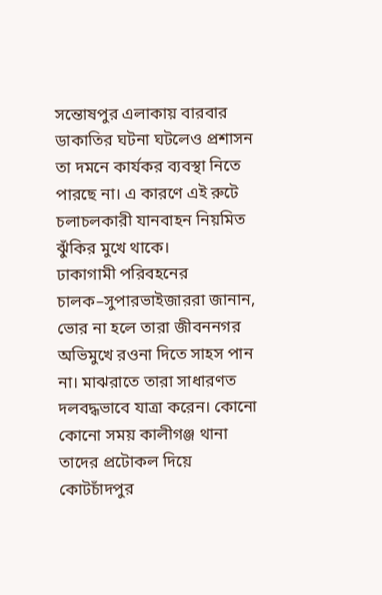সন্তোষপুর এলাকায় বারবার ডাকাতির ঘটনা ঘটলেও প্রশাসন তা দমনে কার্যকর ব্যবস্থা নিতে পারছে না। এ কারণে এই রুটে চলাচলকারী যানবাহন নিয়মিত ঝুঁকির মুখে থাকে।
ঢাকাগামী পরিবহনের চালক–সুপারভাইজাররা জানান, ভোর না হলে তারা জীবননগর অভিমুখে রওনা দিতে সাহস পান না। মাঝরাতে তারা সাধারণত দলবদ্ধভাবে যাত্রা করেন। কোনো কোনো সময় কালীগঞ্জ থানা তাদের প্রটোকল দিয়ে কোটচাঁদপুর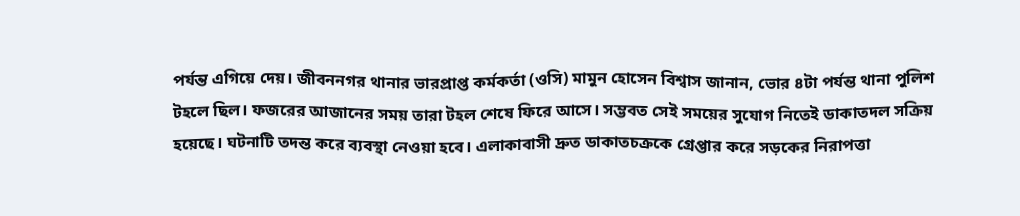পর্যন্ত এগিয়ে দেয়। জীবননগর থানার ভারপ্রাপ্ত কর্মকর্তা (ওসি) মামুন হোসেন বিশ্বাস জানান, ভোর ৪টা পর্যন্ত থানা পুলিশ টহলে ছিল। ফজরের আজানের সময় তারা টহল শেষে ফিরে আসে। সম্ভবত সেই সময়ের সুযোগ নিতেই ডাকাতদল সক্রিয় হয়েছে। ঘটনাটি তদন্ত করে ব্যবস্থা নেওয়া হবে। এলাকাবাসী দ্রুত ডাকাতচক্রকে গ্রেপ্তার করে সড়কের নিরাপত্তা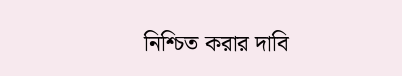নিশ্চিত করার দাবি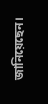জানিয়েছেন।